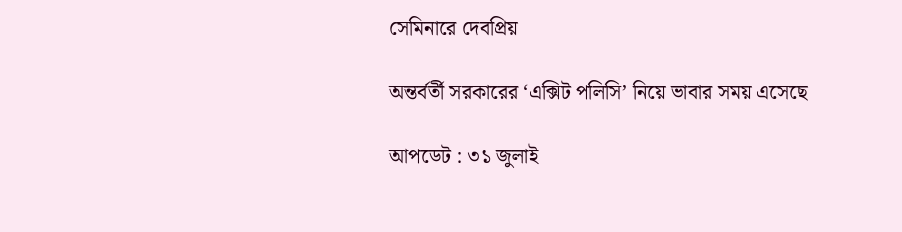সেমিনারে দেবপ্রিয়

অন্তর্বর্তী সরকারের ‘এক্সিট পলিসি’ নিয়ে ভাবার সময় এসেছে

আপডেট : ৩১ জুলাই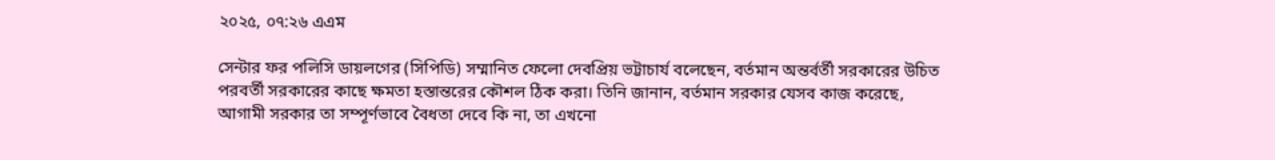২০২৫, ০৭:২৬ এএম

সেন্টার ফর পলিসি ডায়লগের (সিপিডি) সম্মানিত ফেলো দেবপ্রিয় ভট্টাচার্য বলেছেন, বর্তমান অন্তর্বর্তী সরকারের উচিত পরবর্তী সরকারের কাছে ক্ষমতা হস্তান্তরের কৌশল ঠিক করা। তিনি জানান, বর্তমান সরকার যেসব কাজ করেছে, আগামী সরকার তা সম্পূর্ণভাবে বৈধতা দেবে কি না, তা এখনো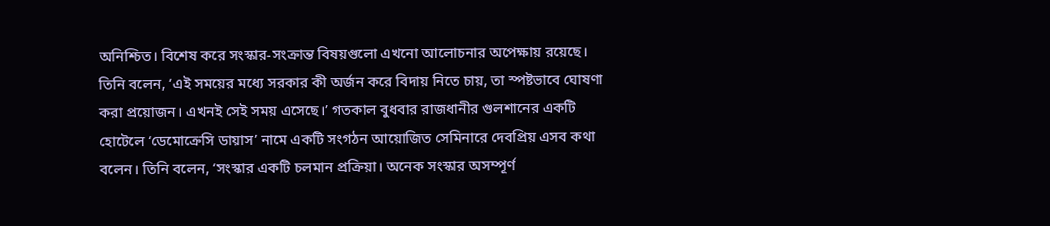অনিশ্চিত। বিশেষ করে সংস্কার-সংক্রান্ত বিষয়গুলো এখনো আলোচনার অপেক্ষায় রয়েছে। তিনি বলেন, ‘এই সময়ের মধ্যে সরকার কী অর্জন করে বিদায় নিতে চায়, তা স্পষ্টভাবে ঘোষণা করা প্রয়োজন। এখনই সেই সময় এসেছে।’ গতকাল বুধবার রাজধানীর গুলশানের একটি হোটেলে ‘ডেমোক্রেসি ডায়াস’ নামে একটি সংগঠন আয়োজিত সেমিনারে দেবপ্রিয় এসব কথা বলেন। তিনি বলেন, ‘সংস্কার একটি চলমান প্রক্রিয়া। অনেক সংস্কার অসম্পূর্ণ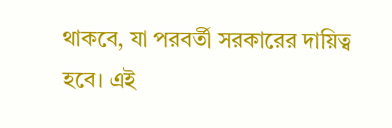থাকবে, যা পরবর্তী সরকারের দায়িত্ব হবে। এই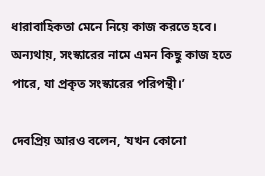ধারাবাহিকতা মেনে নিয়ে কাজ করতে হবে। অন্যথায়, সংস্কারের নামে এমন কিছু কাজ হতে পারে, যা প্রকৃত সংস্কারের পরিপন্থী।’

দেবপ্রিয় আরও বলেন, ‘যখন কোনো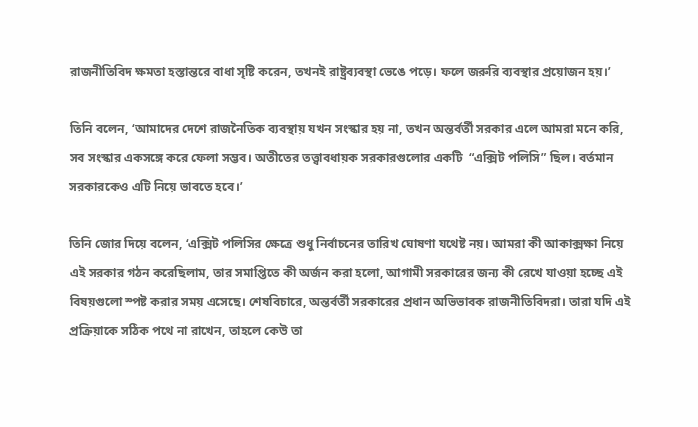রাজনীতিবিদ ক্ষমতা হস্তান্তরে বাধা সৃষ্টি করেন, তখনই রাষ্ট্রব্যবস্থা ভেঙে পড়ে। ফলে জরুরি ব্যবস্থার প্রয়োজন হয়।’

তিনি বলেন, ‘আমাদের দেশে রাজনৈতিক ব্যবস্থায় যখন সংস্কার হয় না, তখন অন্তর্বর্তী সরকার এলে আমরা মনে করি, সব সংস্কার একসঙ্গে করে ফেলা সম্ভব। অতীতের তত্ত্বাবধায়ক সরকারগুলোর একটি  “এক্সিট পলিসি” ছিল। বর্তমান সরকারকেও এটি নিয়ে ভাবতে হবে।’

তিনি জোর দিয়ে বলেন, ‘এক্সিট পলিসির ক্ষেত্রে শুধু নির্বাচনের তারিখ ঘোষণা যথেষ্ট নয়। আমরা কী আকাক্সক্ষা নিয়ে এই সরকার গঠন করেছিলাম, তার সমাপ্তিতে কী অর্জন করা হলো, আগামী সরকারের জন্য কী রেখে যাওয়া হচ্ছে এই বিষয়গুলো স্পষ্ট করার সময় এসেছে। শেষবিচারে, অন্তর্বর্তী সরকারের প্রধান অভিভাবক রাজনীতিবিদরা। তারা যদি এই প্রক্রিয়াকে সঠিক পথে না রাখেন, তাহলে কেউ তা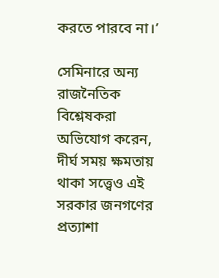করতে পারবে না।’

সেমিনারে অন্য রাজনৈতিক বিশ্লেষকরা অভিযোগ করেন, দীর্ঘ সময় ক্ষমতায় থাকা সত্ত্বেও এই সরকার জনগণের প্রত্যাশা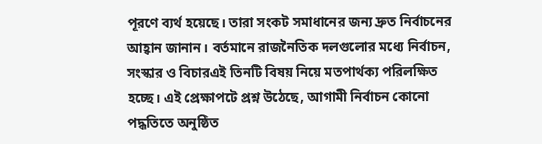পূরণে ব্যর্থ হয়েছে। তারা সংকট সমাধানের জন্য দ্রুত নির্বাচনের আহ্বান জানান। বর্তমানে রাজনৈতিক দলগুলোর মধ্যে নির্বাচন, সংস্কার ও বিচারএই তিনটি বিষয় নিয়ে মতপার্থক্য পরিলক্ষিত হচ্ছে। এই প্রেক্ষাপটে প্রশ্ন উঠেছে, আগামী নির্বাচন কোনো পদ্ধতিতে অনুষ্ঠিত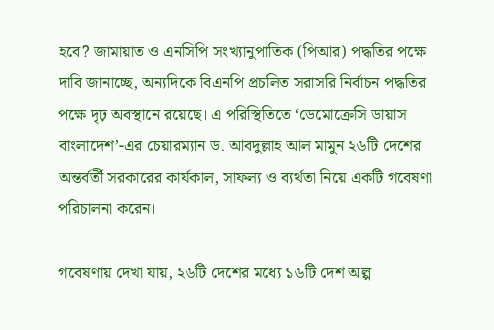হবে? জামায়াত ও এনসিপি সংখ্যানুপাতিক (পিআর) পদ্ধতির পক্ষে দাবি জানাচ্ছে, অন্যদিকে বিএনপি প্রচলিত সরাসরি নির্বাচন পদ্ধতির পক্ষে দৃঢ় অবস্থানে রয়েছে। এ পরিস্থিতিতে ‘ডেমোক্রেসি ডায়াস বাংলাদেশ’-এর চেয়ারম্যান ড. আবদুল্লাহ আল মামুন ২৬টি দেশের অন্তর্বর্তী সরকারের কার্যকাল, সাফল্য ও ব্যর্থতা নিয়ে একটি গবেষণা পরিচালনা করেন।

গবেষণায় দেখা যায়, ২৬টি দেশের মধ্যে ১৬টি দেশ অল্প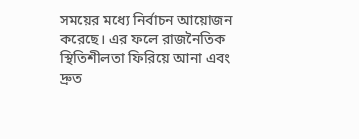সময়ের মধ্যে নির্বাচন আয়োজন করেছে। এর ফলে রাজনৈতিক স্থিতিশীলতা ফিরিয়ে আনা এবং দ্রুত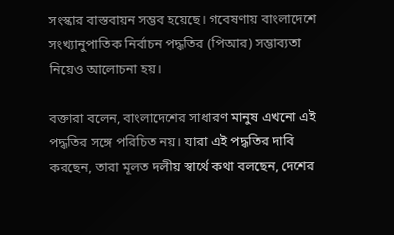সংস্কার বাস্তবায়ন সম্ভব হয়েছে। গবেষণায় বাংলাদেশে সংখ্যানুপাতিক নির্বাচন পদ্ধতির (পিআর) সম্ভাব্যতা নিয়েও আলোচনা হয়।

বক্তারা বলেন, বাংলাদেশের সাধারণ মানুষ এখনো এই পদ্ধতির সঙ্গে পরিচিত নয়। যারা এই পদ্ধতির দাবি করছেন, তারা মূলত দলীয় স্বার্থে কথা বলছেন, দেশের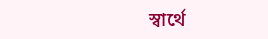স্বার্থে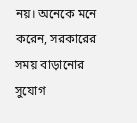নয়। অনেকে মনে করেন, সরকারের সময় বাড়ানোর সুযোগ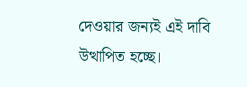দেওয়ার জন্যই এই দাবি উত্থাপিত হচ্ছে।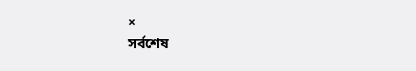×
সর্বশেষ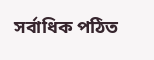সর্বাধিক পঠিত